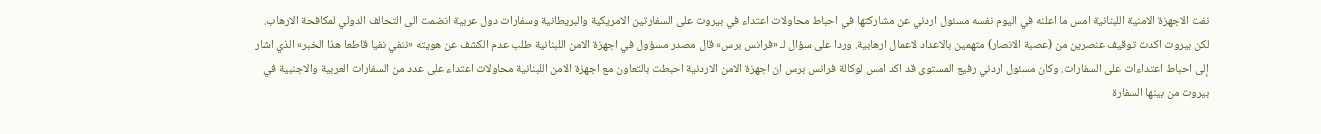نفت الاجهزة الامنية اللبنانية امس ما اعلنه في اليوم نفسه مسئول اردني عن مشاركتها في احباط محاولات اعتداء في بيروت على السفارتين الامريكية والبريطانية وسفارات دول عربية انضمت الى التحالف الدولي لمكافحة الارهاب. لكن بيروت اكدت توقيف عنصرين من (عصبة الانصار) متهمين بالاعداد لاعمال ارهابية. وردا على سؤال لـ «فرانس برس» قال مصدر مسؤول في اجهزة الامن اللبنانية طلب عدم الكشف عن هويته «ننفي نفيا قاطعا هذا الخبر» الذي اشار إلى احباط اعتداءات على السفارات. وكان مسئول اردني رفيع المستوى قد اكد امس لوكالة فرانس برس ان اجهزة الامن الاردنية احبطت بالتعاون مع اجهزة الامن اللبنانية محاولات اعتداء على عدد من السفارات العربية والاجنبية في بيروت من بينها السفارة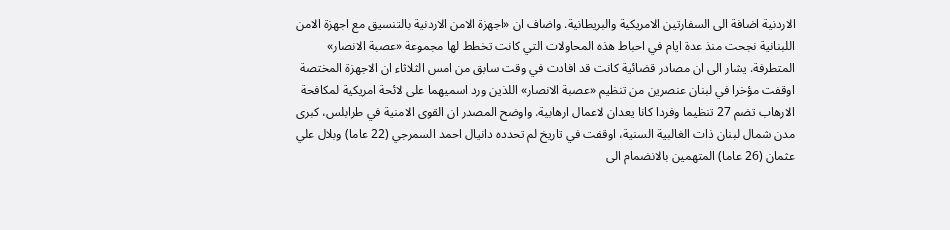الاردنية اضافة الى السفارتين الامريكية والبريطانية. واضاف ان «اجهزة الامن الاردنية بالتنسيق مع اجهزة الامن اللبنانية نجحت منذ عدة ايام في احباط هذه المحاولات التي كانت تخطط لها مجموعة «عصبة الانصار» المتطرفة. يشار الى ان مصادر قضائية كانت قد افادت في وقت سابق من امس الثلاثاء ان الاجهزة المختصة اوقفت مؤخرا في لبنان عنصرين من تنظيم «عصبة الانصار» اللذين ورد اسميهما على لائحة امريكية لمكافحة الارهاب تضم 27 تنظيما وفردا كانا يعدان لاعمال ارهابية. واوضح المصدر ان القوى الامنية في طرابلس، كبرى مدن شمال لبنان ذات الغالبية السنية، اوقفت في تاريخ لم تحدده دانيال احمد السمرجي (22 عاما) وبلال علي عثمان (26 عاما) المتهمين بالانضمام الى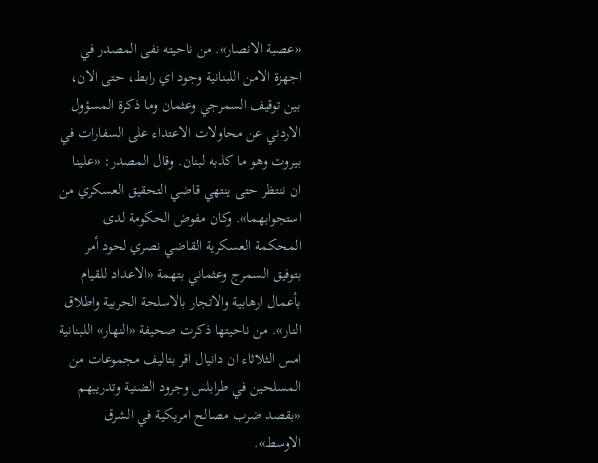«عصبة الانصار». من ناحيته نفى المصدر في اجهزة الامن اللبنانية وجود اي رابط، حتى الان، بين توقيف السمرجي وعثمان وما ذكرة المسؤول الاردني عن محاولات الاعتداء على السفارات في بيروت وهو ما كذبه لبنان. وقال المصدر: «علينا ان ننتظر حتى ينتهي قاضي التحقيق العسكري من استجوابهما». وكان مفوض الحكومة لدى المحكمة العسكرية القاضي نصري لحود أمر بتوفيق السمرج وعثماني بتهمة «الاعداد للقيام بأعمال ارهابية والاتجار بالاسلحة الحربية واطلاق النار». من ناحيتها ذكرت صحيفة «النهار» اللبنانية امس الثلاثاء ان دانيال اقر بتاليف مجموعات من المسلحين في طرابلس وجرود الضنية وتدريبهم «بقصد ضرب مصالح امريكية في الشرق الاوسط».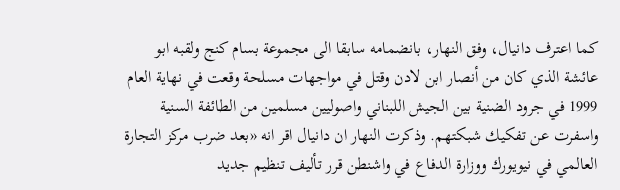كما اعترف دانيال، وفق النهار، بانضمامه سابقا الى مجموعة بسام كنج ولقبه ابو عائشة الذي كان من أنصار ابن لادن وقتل في مواجهات مسلحة وقعت في نهاية العام 1999 في جرود الضنية بين الجيش اللبناني واصوليين مسلمين من الطائفة السنية واسفرت عن تفكيك شبكتهم. وذكرت النهار ان دانيال اقر انه «بعد ضرب مركز التجارة العالمي في نيويورك ووزارة الدفاع في واشنطن قرر تأليف تنظيم جديد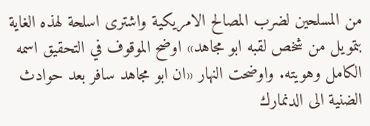من المسلحين لضرب المصالح الامريكية واشترى اسلحة لهذه الغاية بتمويل من شخص لقبه ابو مجاهد» اوضح الموقوف في التحقيق اسمه الكامل وهويته. واوضحت النهار «ان ابو مجاهد سافر بعد حوادث الضنية الى الدنمارك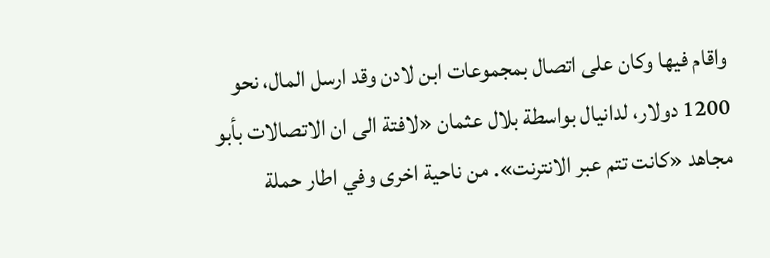واقام فيها وكان على اتصال بمجموعات ابن لادن وقد ارسل المال، نحو 1200 دولار، لدانيال بواسطة بلال عثمان «لافتة الى ان الاتصالات بأبو مجاهد «كانت تتم عبر الانترنت». من ناحية اخرى وفي اطار حملة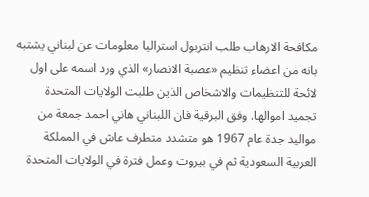مكافحة الارهاب طلب انتربول استراليا معلومات عن لبناني يشتبه بانه من اعضاء تنظيم «عصبة الانصار» الذي ورد اسمه على اول لائحة للتنظيمات والاشخاص الذين طلبت الولايات المتحدة تجميد اموالها. وفق البرقية فان اللبناني هاني احمد جمعة من مواليد جدة عام 1967 هو متشدد متطرف عاش في المملكة العربية السعودية ثم في بيروت وعمل فترة في الولايات المتحدة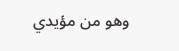وهو من مؤيدي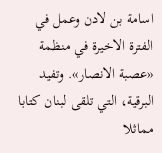اسامة بن لادن وعمل في الفترة الاخيرة في منظمة «عصبة الانصار». وتفيد البرقية، التي تلقى لبنان كتابا مماثلا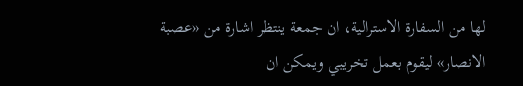لها من السفارة الاسترالية، ان جمعة ينتظر اشارة من «عصبة الانصار» ليقوم بعمل تخريبي ويمكن ان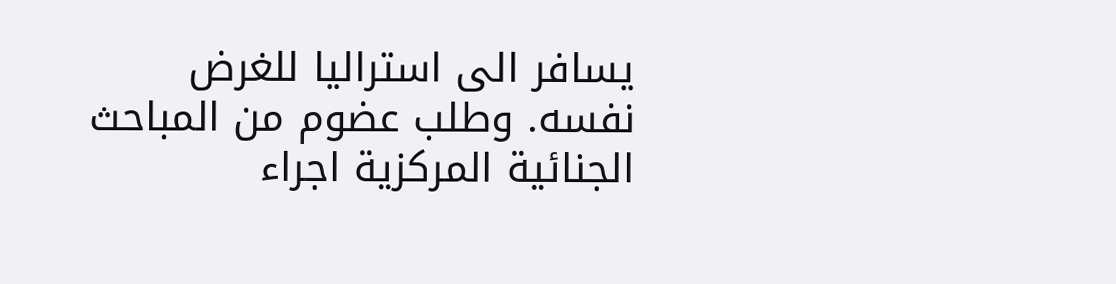يسافر الى استراليا للغرض نفسه. وطلب عضوم من المباحث الجنائية المركزية اجراء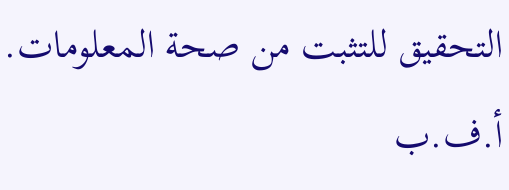التحقيق للتثبت من صحة المعلومات. أ.ف.ب